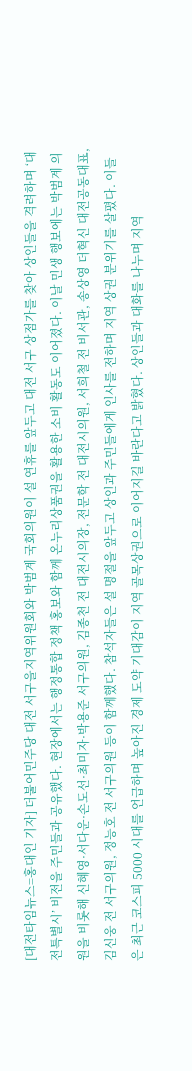[대전타임뉴스=홍대인 기자] 더불어민주당 대전 서구을지역위원회와 박범계 국회의원이 설 연휴를 앞두고 대전 서구 상점가를 찾아 상인들을 격려하며 ‘대전특별시’ 비전을 주민들과 공유했다. 현장에서는 행정통합 정책 홍보와 함께 온누리상품권을 활용한 소비 활동도 이어졌다. 이날 민생 행보에는 박범계 의원을 비롯해 신혜영·서다운·손도선·최미자·박용준 서구의원, 김종천 전 대전시의장, 전문학 전 대전시의원, 서희철 전 비서관, 송상영 더혁신 대전공동대표, 김신웅 전 서구의원, 정능호 전 서구의원 등이 함께했다. 참석자들은 설 명절을 앞두고 상인과 주민들에게 인사를 전하며 지역 상권 분위기를 살폈다. 이들은 최근 코스피 5000 시대를 언급하며 높아진 경제 도약 기대감이 지역 골목상권으로 이어지길 바란다고 밝혔다. 상인들과 대화를 나누며 지역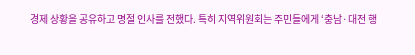경제 상황을 공유하고 명절 인사를 전했다. 특히 지역위원회는 주민들에게 ‘충남·대전 행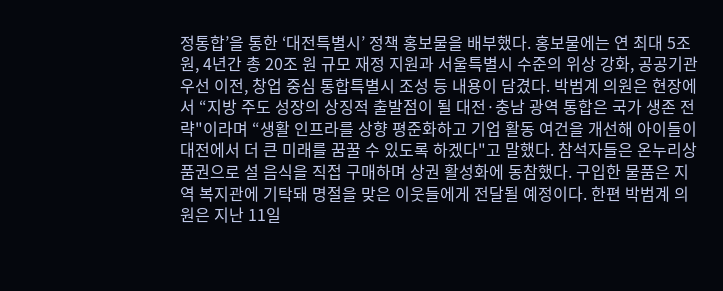정통합’을 통한 ‘대전특별시’ 정책 홍보물을 배부했다. 홍보물에는 연 최대 5조 원, 4년간 총 20조 원 규모 재정 지원과 서울특별시 수준의 위상 강화, 공공기관 우선 이전, 창업 중심 통합특별시 조성 등 내용이 담겼다. 박범계 의원은 현장에서 “지방 주도 성장의 상징적 출발점이 될 대전·충남 광역 통합은 국가 생존 전략"이라며 “생활 인프라를 상향 평준화하고 기업 활동 여건을 개선해 아이들이 대전에서 더 큰 미래를 꿈꿀 수 있도록 하겠다"고 말했다. 참석자들은 온누리상품권으로 설 음식을 직접 구매하며 상권 활성화에 동참했다. 구입한 물품은 지역 복지관에 기탁돼 명절을 맞은 이웃들에게 전달될 예정이다. 한편 박범계 의원은 지난 11일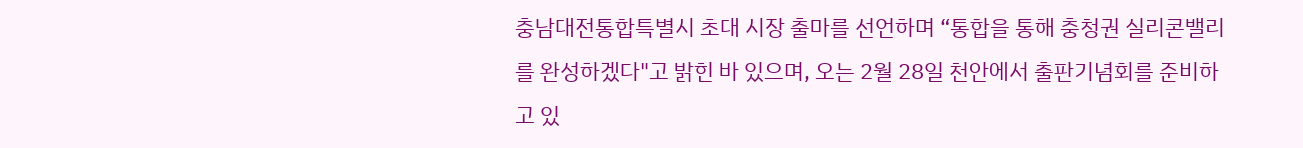충남대전통합특별시 초대 시장 출마를 선언하며 “통합을 통해 충청권 실리콘밸리를 완성하겠다"고 밝힌 바 있으며, 오는 2월 28일 천안에서 출판기념회를 준비하고 있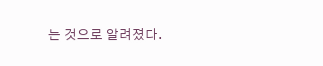는 것으로 알려졌다.